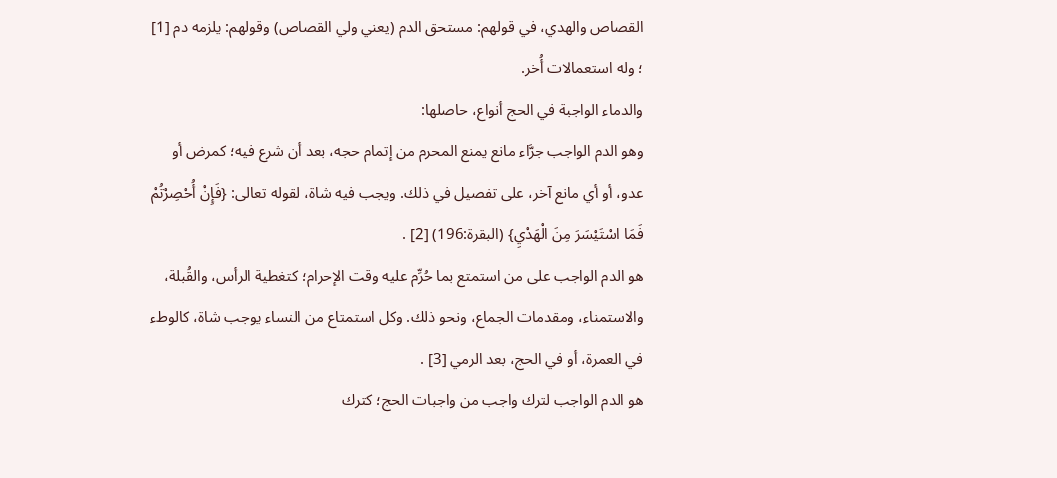القصاص والهدي، في قولهم: مستحق الدم (يعني ولي القصاص) وقولهم: يلزمه دم [1] ؛ وله استعمالات أُخر.
والدماء الواجبة في الحج أنواع، حاصلها:
وهو الدم الواجب جرَّاء مانع يمنع المحرم من إتمام حجه، بعد أن شرع فيه؛ كمرض أو عدو، أو أي مانع آخر، على تفصيل في ذلك. ويجب فيه شاة، لقوله تعالى: {فَإِنْ أُحْصِرْتُمْ فَمَا اسْتَيْسَرَ مِنَ الْهَدْيِ} (البقرة:196) [2] .
هو الدم الواجب على من استمتع بما حُرِّم عليه وقت الإحرام؛ كتغطية الرأس، والقُبلة، والاستمناء، ومقدمات الجماع، ونحو ذلك. وكل استمتاع من النساء يوجب شاة، كالوطء في العمرة، أو في الحج، بعد الرمي [3] .
هو الدم الواجب لترك واجب من واجبات الحج؛ كترك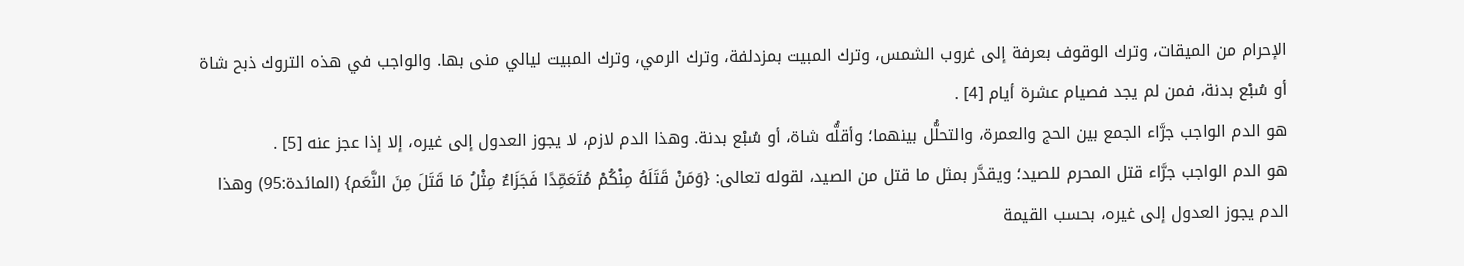الإحرام من الميقات، وترك الوقوف بعرفة إلى غروب الشمس، وترك المبيت بمزدلفة، وترك الرمي، وترك المبيت ليالي منى بها. والواجب في هذه التروك ذبح شاة أو سُبْع بدنة، فمن لم يجد فصيام عشرة أيام [4] .
هو الدم الواجب جرَّاء الجمع بين الحج والعمرة، والتحلُّل بينهما؛ وأقلُّه شاة، أو سُبْع بدنة. وهذا الدم لازم، لا يجوز العدول إلى غيره، إلا إذا عجز عنه [5] .
هو الدم الواجب جرَّاء قتل المحرم للصيد؛ ويقدَّر بمثل ما قتل من الصيد، لقوله تعالى: {وَمَنْ قَتَلَهُ مِنْكُمْ مُتَعَمِّدًا فَجَزَاءٌ مِثْلُ مَا قَتَلَ مِنَ النَّعَم} (المائدة:95) وهذا الدم يجوز العدول إلى غيره، بحسب القيمة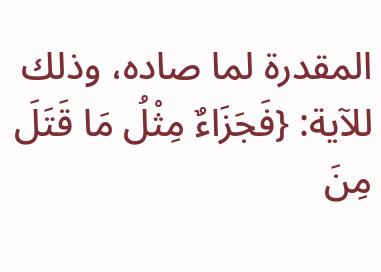المقدرة لما صاده، وذلك للآية: {فَجَزَاءٌ مِثْلُ مَا قَتَلَ مِنَ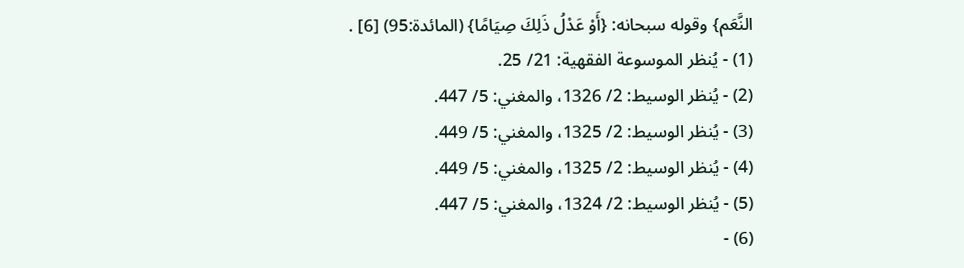النَّعَم} وقوله سبحانه: {أَوْ عَدْلُ ذَلِكَ صِيَامًا} (المائدة:95) [6] .
(1) - يُنظر الموسوعة الفقهية: 21/ 25.
(2) - يُنظر الوسيط: 2/ 1326، والمغني: 5/ 447.
(3) - يُنظر الوسيط: 2/ 1325، والمغني: 5/ 449.
(4) - يُنظر الوسيط: 2/ 1325، والمغني: 5/ 449.
(5) - يُنظر الوسيط: 2/ 1324، والمغني: 5/ 447.
(6) -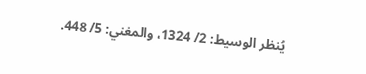يُنظر الوسيط: 2/ 1324، والمغني: 5/ 448.